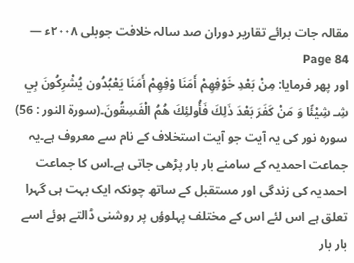مقالہ جات برائے تقاریر دوران صد سالہ خلافت جوبلی ۲۰۰۸ء — Page 84
اور پھر فرمایا: مِنْ بَعْدِ خَوْفِهِمْ أَمَنَا وْفِهِمْ أَمَنَا يَعْبُدُون يُشْرِكُونَ بِي شِـ شِيْئًا وَ مَنْ كَفَرَ بَعْدَ ذَلِكَ فَأُولئِكَ هُمُ الْفَسِقُونَ۔(سورة النور : 56) سورہ نور کی یہ آیت جو آیت استخلاف کے نام سے معروف ہے۔یہ جماعت احمدیہ کے سامنے بار بار پڑھی جاتی ہے۔اس کا جماعت احمدیہ کی زندگی اور مستقبل کے ساتھ چونکہ ایک بہت ہی گہرا تعلق ہے اس لئے اس کے مختلف پہلوؤں پر روشنی ڈالتے ہوئے اسے بار بار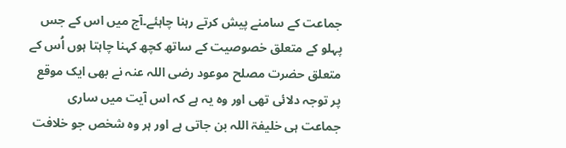جماعت کے سامنے پیش کرتے رہنا چاہئے۔آج میں اس کے جس پہلو کے متعلق خصوصیت کے ساتھ کچھ کہنا چاہتا ہوں اُس کے متعلق حضرت مصلح موعود رضی اللہ عنہ نے بھی ایک موقع پر توجہ دلائی تھی اور وہ یہ ہے کہ اس آیت میں ساری جماعت ہی خلیفۃ اللہ بن جاتی ہے اور ہر وہ شخص جو خلافت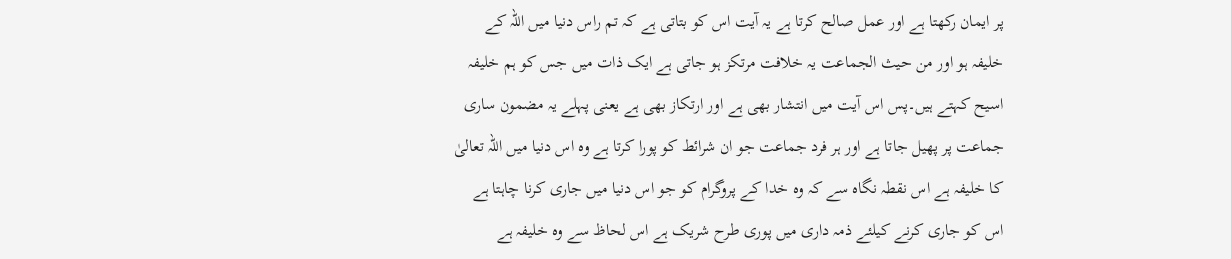پر ایمان رکھتا ہے اور عمل صالح کرتا ہے یہ آیت اس کو بتاتی ہے کہ تم راس دنیا میں اللہ کے خلیفہ ہو اور من حیث الجماعت یہ خلافت مرتکز ہو جاتی ہے ایک ذات میں جس کو ہم خلیفہ اسیح کہتے ہیں۔پس اس آیت میں انتشار بھی ہے اور ارتکاز بھی ہے یعنی پہلے یہ مضمون ساری جماعت پر پھیل جاتا ہے اور ہر فرد جماعت جو ان شرائط کو پورا کرتا ہے وہ اس دنیا میں اللہ تعالیٰ کا خلیفہ ہے اس نقطہ نگاہ سے کہ وہ خدا کے پروگرام کو جو اس دنیا میں جاری کرنا چاہتا ہے اس کو جاری کرنے کیلئے ذمہ داری میں پوری طرح شریک ہے اس لحاظ سے وہ خلیفہ ہے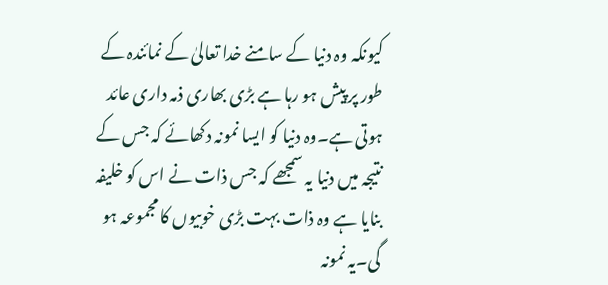کیونکہ وہ دنیا کے سامنے خدا تعالیٰ کے نمائندہ کے طور پر پیش ہو رہا ہے بڑی بھاری ذمہ داری عائد ہوتی ہے۔وہ دنیا کو ایسا نمونہ دکھائے کہ جس کے نتیجہ میں دنیا یہ سمجھے کہ جس ذات نے اس کو خلیفہ بنایا ہے وہ ذات بہت بڑی خوبیوں کا مجموعہ ہو گی۔یہ نمونہ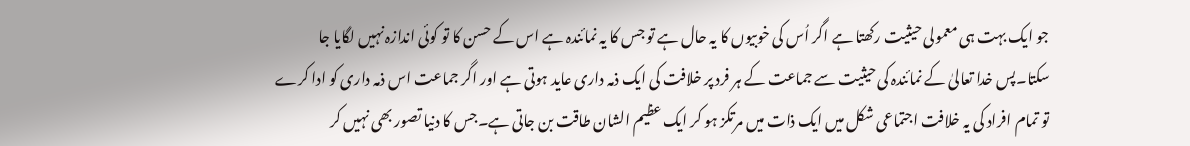جو ایک بہت ہی معمولی حیثیت رکھتا ہے اگر اُس کی خوبیوں کا یہ حال ہے تو جس کا یہ نمائندہ ہے اس کے حسن کا تو کوئی اندازہ نہیں لگایا جا سکتا۔پس خدا تعالیٰ کے نمائندہ کی حیثیت سے جماعت کے ہر فرد پر خلافت کی ایک ذمہ داری عاید ہوتی ہے اور اگر جماعت اس ذمہ داری کو ادا کرے تو تمام افراد کی یہ خلافت اجتماعی شکل میں ایک ذات میں مرتکز ہو کر ایک عظیم الشان طاقت بن جاتی ہے۔جس کا دنیا تصور بھی نہیں کر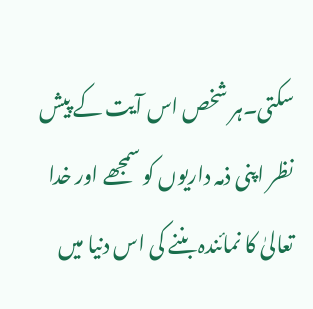سکتی۔ہر شخص اس آیت کے پیش نظر اپنی ذمہ داریوں کو سمجھے اور خدا تعالیٰ کا نمائندہ بننے کی اس دنیا میں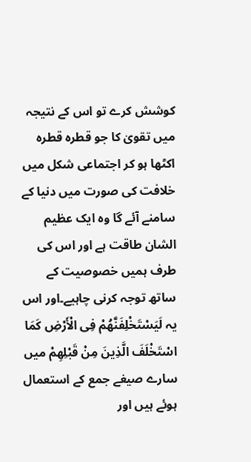کوشش کرے تو اس کے نتیجہ میں تقویٰ کا جو قطرہ قطرہ اکٹھا ہو کر اجتماعی شکل میں خلافت کی صورت میں دنیا کے سامنے آئے گا وہ ایک عظیم الشان طاقت ہے اور اس کی طرف ہمیں خصوصیت کے ساتھ توجہ کرنی چاہیے۔اور اس یہ لَيَسْتَخْلِفَنَّهُمْ فِى الْأَرْضِ كَمَا اسْتَخْلَفَ الَّذِينَ مِنْ قَبْلِهِمْ میں سارے صیغے جمع کے استعمال ہوئے ہیں اور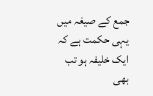جمع کے صیغہ میں یہی حکمت ہے کہ ایک خلیفہ ہو تب بھی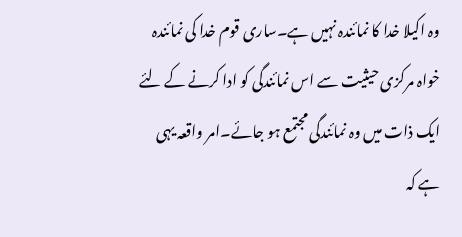وہ اکیلا خدا کا نمائندہ نہیں ہے۔ساری قوم خدا کی نمائندہ خواہ مرکزی حیثیت سے اس نمائندگی کو ادا کرنے کے لئے ایک ذات میں وہ نمائندگی مجتمع ہو جائے۔امر واقعہ یہی ہے کہ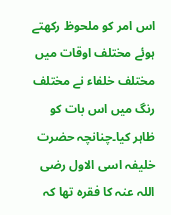اس امر کو ملحوظ رکھتے ہوئے مختلف اوقات میں مختلف خلفاء نے مختلف رنگ میں اس بات کو ظاہر کیا۔چنانچہ حضرت خلیفہ اسی الاول رضی اللہ عنہ کا فقرہ تھا کہ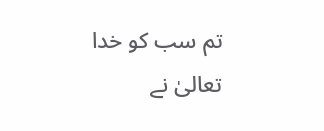تم سب کو خدا تعالیٰ نے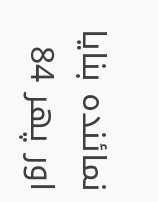نمائندہ بنایا اور پھر 84